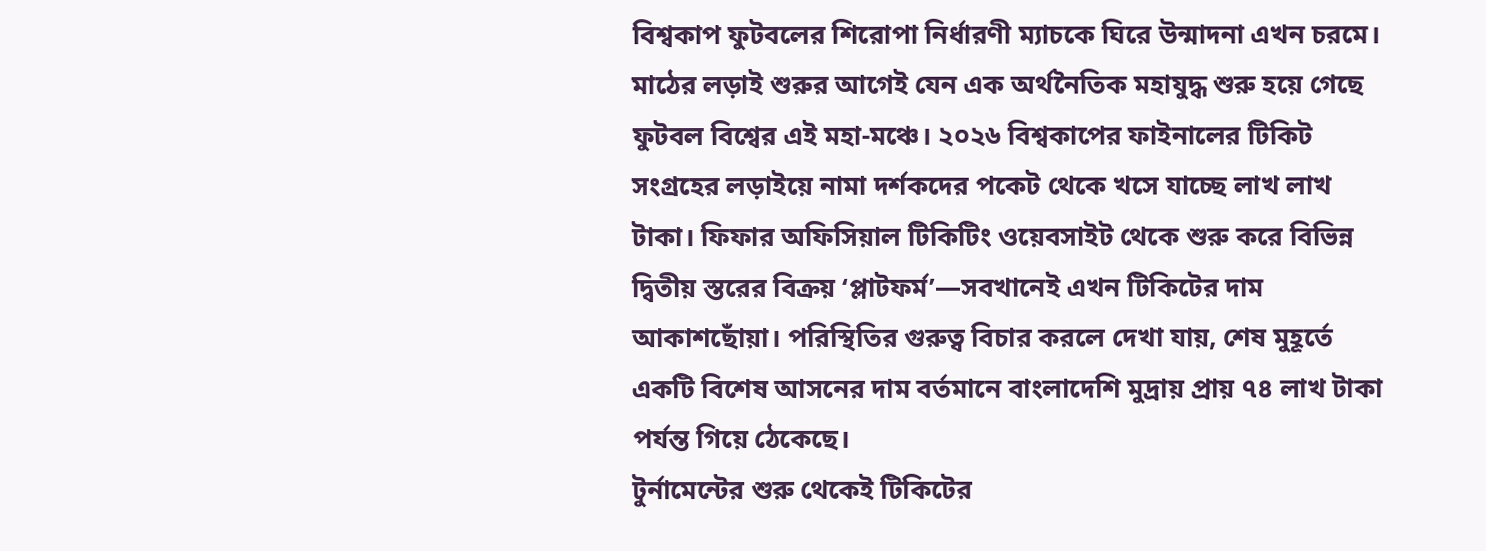বিশ্বকাপ ফুটবলের শিরোপা নির্ধারণী ম্যাচকে ঘিরে উন্মাদনা এখন চরমে। মাঠের লড়াই শুরুর আগেই যেন এক অর্থনৈতিক মহাযুদ্ধ শুরু হয়ে গেছে ফুটবল বিশ্বের এই মহা-মঞ্চে। ২০২৬ বিশ্বকাপের ফাইনালের টিকিট সংগ্রহের লড়াইয়ে নামা দর্শকদের পকেট থেকে খসে যাচ্ছে লাখ লাখ টাকা। ফিফার অফিসিয়াল টিকিটিং ওয়েবসাইট থেকে শুরু করে বিভিন্ন দ্বিতীয় স্তরের বিক্রয় ‘প্লাটফর্ম’—সবখানেই এখন টিকিটের দাম আকাশছোঁয়া। পরিস্থিতির গুরুত্ব বিচার করলে দেখা যায়, শেষ মুহূর্তে একটি বিশেষ আসনের দাম বর্তমানে বাংলাদেশি মুদ্রায় প্রায় ৭৪ লাখ টাকা পর্যন্ত গিয়ে ঠেকেছে।
টুর্নামেন্টের শুরু থেকেই টিকিটের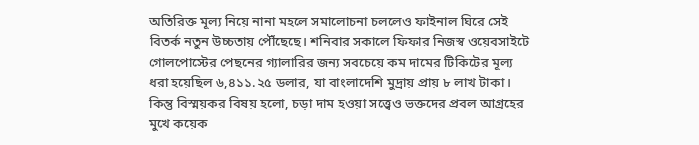অতিরিক্ত মূল্য নিয়ে নানা মহলে সমালোচনা চললেও ফাইনাল ঘিরে সেই বিতর্ক নতুন উচ্চতায় পৌঁছেছে। শনিবার সকালে ফিফার নিজস্ব ওয়েবসাইটে গোলপোস্টের পেছনের গ্যালারির জন্য সবচেয়ে কম দামের টিকিটের মূল্য ধরা হয়েছিল ৬,৪১১.২৫ ডলার, যা বাংলাদেশি মুদ্রায় প্রায় ৮ লাখ টাকা। কিন্তু বিস্ময়কর বিষয় হলো, চড়া দাম হওয়া সত্ত্বেও ভক্তদের প্রবল আগ্রহের মুখে কয়েক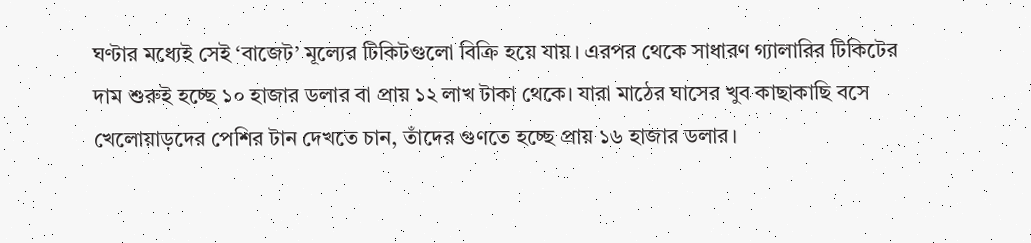ঘণ্টার মধ্যেই সেই ‘বাজেট’ মূল্যের টিকিটগুলো বিক্রি হয়ে যায়। এরপর থেকে সাধারণ গ্যালারির টিকিটের দাম শুরুই হচ্ছে ১০ হাজার ডলার বা প্রায় ১২ লাখ টাকা থেকে। যারা মাঠের ঘাসের খুব কাছাকাছি বসে খেলোয়াড়দের পেশির টান দেখতে চান, তাঁদের গুণতে হচ্ছে প্রায় ১৬ হাজার ডলার।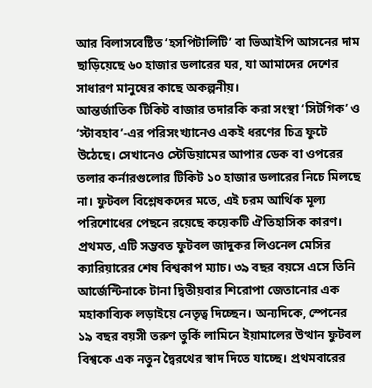আর বিলাসবেষ্টিত ‘হসপিটালিটি’ বা ভিআইপি আসনের দাম ছাড়িয়েছে ৬০ হাজার ডলারের ঘর, যা আমাদের দেশের সাধারণ মানুষের কাছে অকল্পনীয়।
আন্তর্জাতিক টিকিট বাজার তদারকি করা সংস্থা ‘সিটগিক’ ও ‘স্টাবহাব’-এর পরিসংখ্যানেও একই ধরণের চিত্র ফুটে উঠেছে। সেখানেও স্টেডিয়ামের আপার ডেক বা ওপরের তলার কর্নারগুলোর টিকিট ১০ হাজার ডলারের নিচে মিলছে না। ফুটবল বিশ্লেষকদের মতে, এই চরম আর্থিক মূল্য পরিশোধের পেছনে রয়েছে কয়েকটি ঐতিহাসিক কারণ। প্রথমত, এটি সম্ভবত ফুটবল জাদুকর লিওনেল মেসির ক্যারিয়ারের শেষ বিশ্বকাপ ম্যাচ। ৩৯ বছর বয়সে এসে তিনি আর্জেন্টিনাকে টানা দ্বিতীয়বার শিরোপা জেতানোর এক মহাকাব্যিক লড়াইয়ে নেতৃত্ব দিচ্ছেন। অন্যদিকে, স্পেনের ১৯ বছর বয়সী তরুণ তুর্কি লামিনে ইয়ামালের উত্থান ফুটবল বিশ্বকে এক নতুন দ্বৈরথের স্বাদ দিতে যাচ্ছে। প্রথমবারের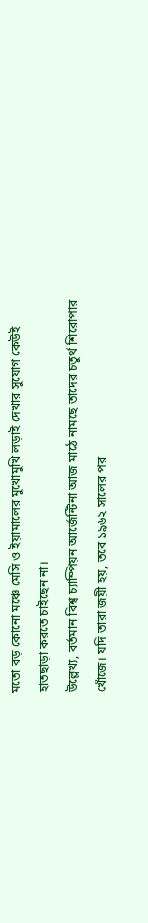মতো বড় কোনো মঞ্চে মেসি ও ইয়ামালের মুখোমুখি লড়াই দেখার সুযোগ কেউই হাতছাড়া করতে চাইছেন না।
উল্লেখ্য, বর্তমান বিশ্ব চ্যাম্পিয়ন আর্জেন্টিনা আজ মাঠে নামছে তাদের চতুর্থ শিরোপার খোঁজে। যদি তারা জয়ী হয়, তবে ১৯৬২ সালের পর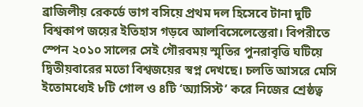ব্রাজিলীয় রেকর্ডে ভাগ বসিয়ে প্রথম দল হিসেবে টানা দুটি বিশ্বকাপ জয়ের ইতিহাস গড়বে আলবিসেলেস্তেরা। বিপরীতে স্পেন ২০১০ সালের সেই গৌরবময় স্মৃতির পুনরাবৃত্তি ঘটিয়ে দ্বিতীয়বারের মতো বিশ্বজয়ের স্বপ্ন দেখছে। চলতি আসরে মেসি ইতোমধ্যেই ৮টি গোল ও ৪টি ‘অ্যাসিস্ট’ করে নিজের শ্রেষ্ঠত্ব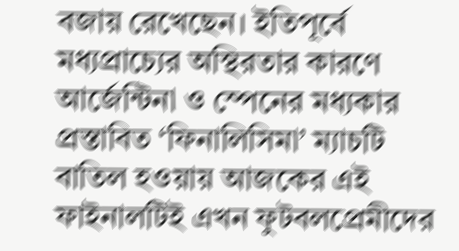বজায় রেখেছেন। ইতিপূর্বে মধ্যপ্রাচ্যের অস্থিরতার কারণে আর্জেন্টিনা ও স্পেনের মধ্যকার প্রস্তাবিত ‘ফিনালিসিমা’ ম্যাচটি বাতিল হওয়ায় আজকের এই ফাইনালটিই এখন ফুটবলপ্রেমীদের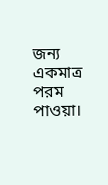জন্য একমাত্র পরম পাওয়া।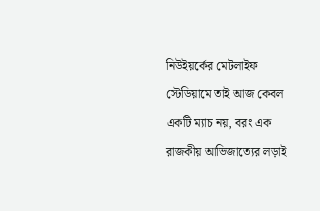নিউইয়র্কের মেটলাইফ স্টেডিয়ামে তাই আজ কেবল একটি ম্যাচ নয়, বরং এক রাজকীয় আভিজাত্যের লড়াই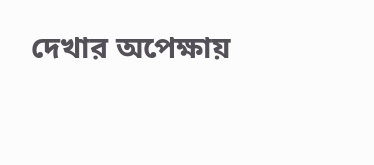দেখার অপেক্ষায়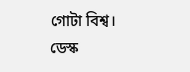গোটা বিশ্ব।
ডেস্ক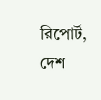রিপোর্ট, দেশ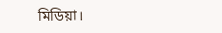মিডিয়া।